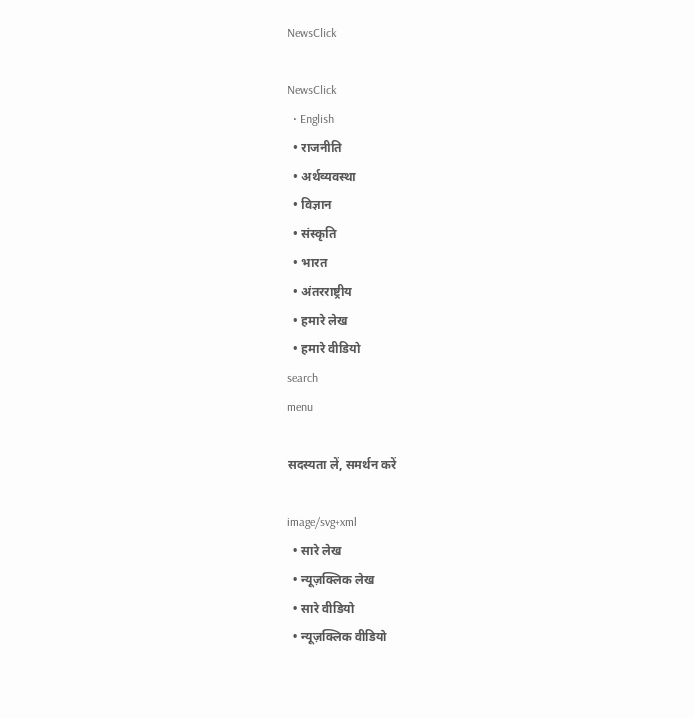NewsClick

NewsClick
  • English
  • राजनीति
  • अर्थव्यवस्था
  • विज्ञान
  • संस्कृति
  • भारत
  • अंतरराष्ट्रीय
  • हमारे लेख
  • हमारे वीडियो
search
menu

सदस्यता लें, समर्थन करें

image/svg+xml
  • सारे लेख
  • न्यूज़क्लिक लेख
  • सारे वीडियो
  • न्यूज़क्लिक वीडियो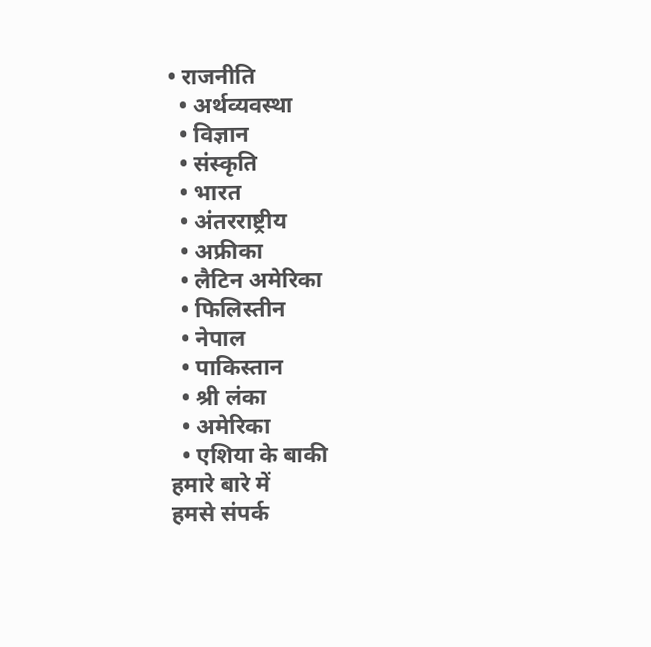• राजनीति
  • अर्थव्यवस्था
  • विज्ञान
  • संस्कृति
  • भारत
  • अंतरराष्ट्रीय
  • अफ्रीका
  • लैटिन अमेरिका
  • फिलिस्तीन
  • नेपाल
  • पाकिस्तान
  • श्री लंका
  • अमेरिका
  • एशिया के बाकी
हमारे बारे में
हमसे संपर्क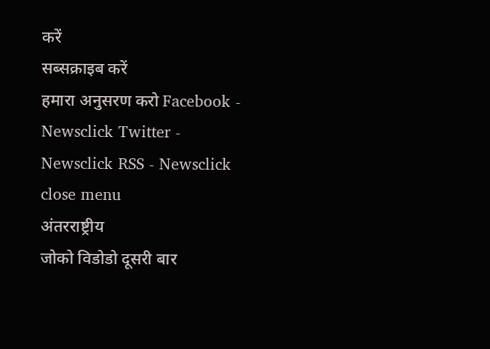करें
सब्सक्राइब करें
हमारा अनुसरण करो Facebook - Newsclick Twitter - Newsclick RSS - Newsclick
close menu
अंतरराष्ट्रीय
जोको विडोडो दूसरी बार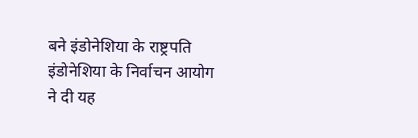बने इंडोनेशिया के राष्ट्रपति
इंडोनेशिया के निर्वाचन आयोग ने दी यह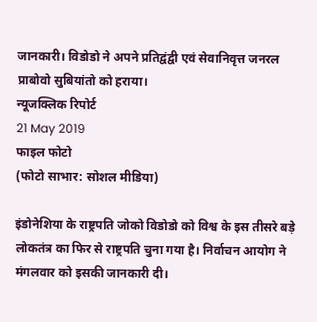जानकारी। विडोडो ने अपने प्रतिद्वंद्वी एवं सेवानिवृत्त जनरल प्राबोवो सुबियांतो को हराया।
न्यूजक्लिक रिपोर्ट
21 May 2019
फाइल फोटो
(फोटो साभार: सोशल मीडिया)

इंडोनेशिया के राष्ट्रपति जोको विडोडो को विश्व के इस तीसरे बड़े लोकतंत्र का फिर से राष्ट्रपति चुना गया है। निर्वाचन आयोग ने मंगलवार को इसकी जानकारी दी।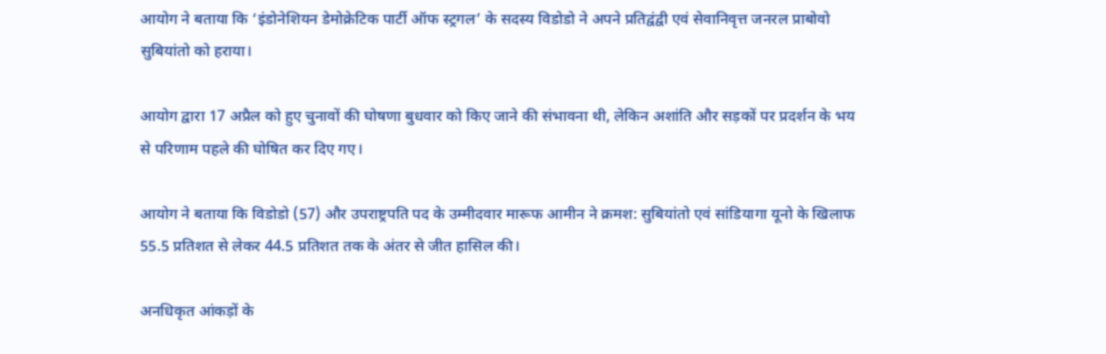आयोग ने बताया कि ‘इंडोनेशियन डेमोक्रेटिक पार्टी ऑफ स्ट्रगल’ के सदस्य विडोडो ने अपने प्रतिद्वंद्वी एवं सेवानिवृत्त जनरल प्राबोवो सुबियांतो को हराया।

आयोग द्वारा 17 अप्रैल को हुए चुनावों की घोषणा बुधवार को किए जाने की संभावना थी, लेकिन अशांति और सड़कों पर प्रदर्शन के भय से परिणाम पहले की घोषित कर दिए गए।

आयोग ने बताया कि विडोडो (57) और उपराष्ट्रपति पद के उम्मीदवार मारूफ आमीन ने क्रमश: सुबियांतो एवं सांडियागा यूनो के खिलाफ 55.5 प्रतिशत से लेकर 44.5 प्रतिशत तक के अंतर से जीत हासिल की।

अनधिकृत आंकड़ों के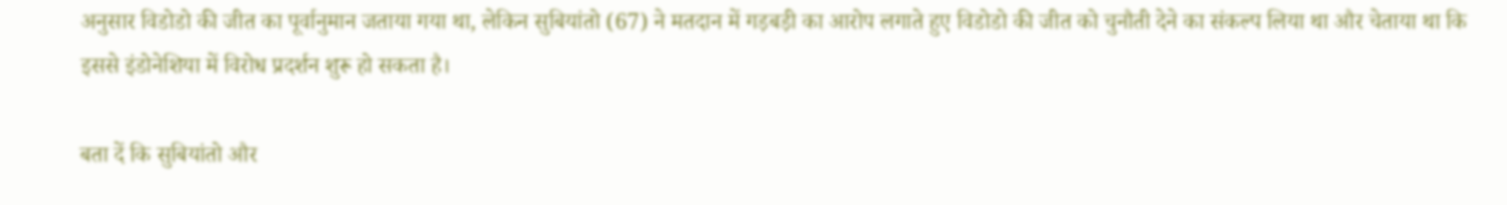अनुसार विडोडो की जीत का पूर्वानुमान जताया गया था, लेकिन सुबियांतो (67) ने मतदान में गड़बड़ी का आरोप लगाते हुए विडोडो की जीत को चुनौती देने का संकल्प लिया था और चेताया था कि इससे इंडोनेशिया में विरोध प्रदर्शन शुरू हो सकता है।

बता दें कि सुबियांतो और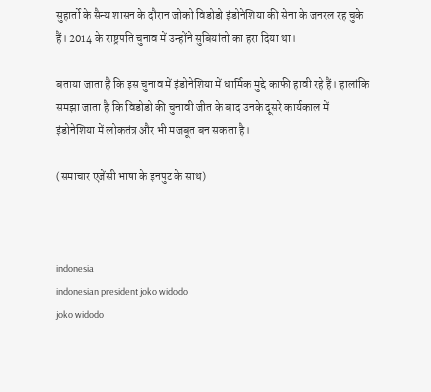सुहार्तो के सैन्य शासन के दौरान जोको विडोडो इंडोनेशिया की सेना के जनरल रह चुके हैं। 2014 के राष्ट्रपति चुनाव में उन्होंने सुबियांतो का हरा दिया था।

बताया जाता है कि इस चुनाव में इंडोनेशिया में धार्मिक मुद्दे काफी हावी रहे हैं। हालांकि समझा जाता है कि विडोडो की चुनावी जीत के बाद उनके दूसरे कार्यकाल में इंडोनेशिया में लोकतंत्र और भी मजबूत बन सकता है।

(समाचार एजेंसी भाषा के इनपुट के साथ)



indonesia
indonesian president joko widodo
joko widodo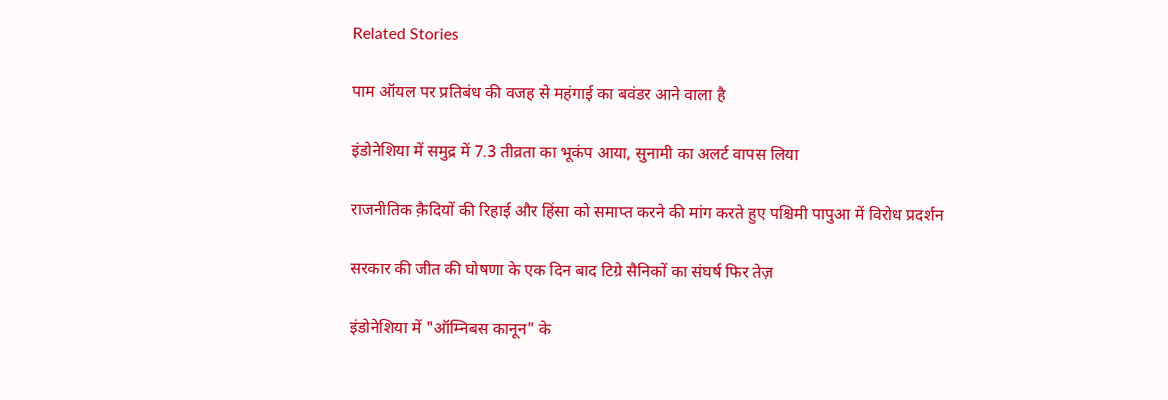Related Stories

पाम ऑयल पर प्रतिबंध की वजह से महंगाई का बवंडर आने वाला है

इंडोनेशिया में समुद्र में 7.3 तीव्रता का भूकंप आया, सुनामी का अलर्ट वापस लिया

राजनीतिक क़ैदियों की रिहाई और हिंसा को समाप्त करने की मांग करते हुए पश्चिमी पापुआ में विरोध प्रदर्शन

सरकार की जीत की घोषणा के एक दिन बाद टिग्रे सैनिकों का संघर्ष फिर तेज़

इंडोनेशिया में "ऑम्निबस कानून" के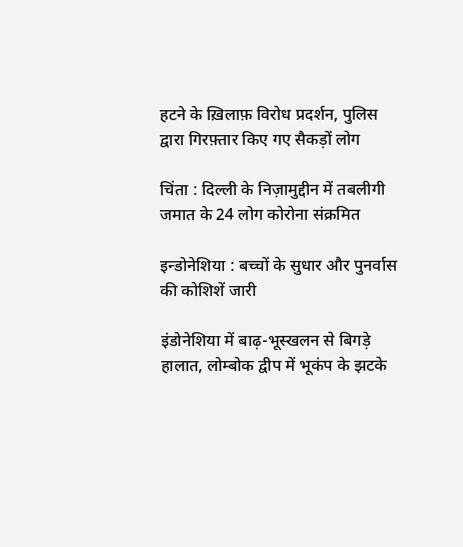हटने के ख़िलाफ़ विरोध प्रदर्शन, पुलिस द्वारा गिरफ़्तार किए गए सैकड़ों लोग

चिंता : दिल्ली के निज़ामुद्दीन में तबलीगी जमात के 24 लोग कोरोना संक्रमित

इन्डोनेशिया : बच्चों के सुधार और पुनर्वास की कोशिशें जारी

इंडोनेशिया में बाढ़-भूस्खलन से बिगड़े हालात, लोम्बोक द्वीप में भूकंप के झटके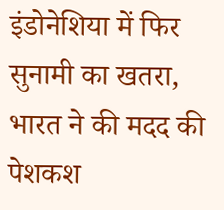इंडोनेशिया में फिर सुनामी का खतरा, भारत ने की मदद की पेशकश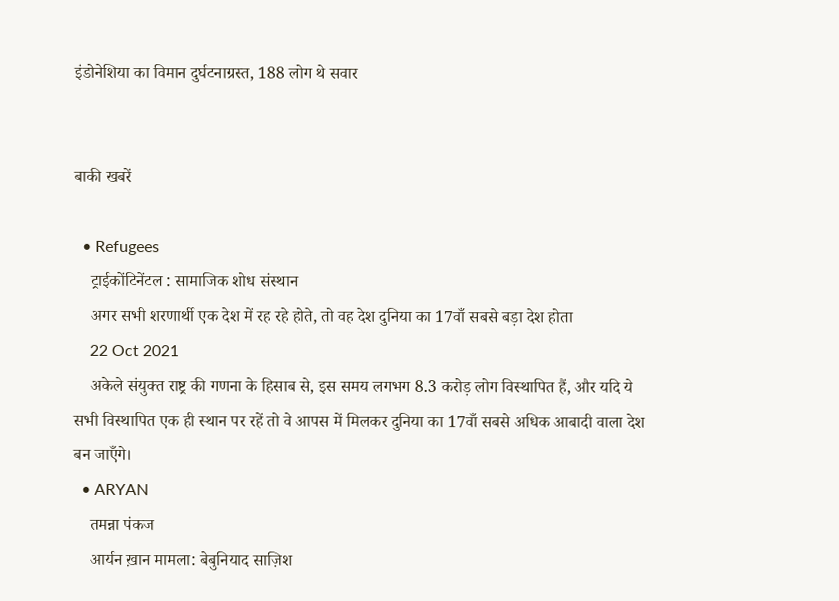इंडोनेशिया का विमान दुर्घटनाग्रस्त, 188 लोग थे सवार


बाकी खबरें

  • Refugees
    ट्राईकोंटिनेंटल : सामाजिक शोध संस्थान
    अगर सभी शरणार्थी एक देश में रह रहे होते, तो वह देश दुनिया का 17वाँ सबसे बड़ा देश होता
    22 Oct 2021
    अकेले संयुक्त राष्ट्र की गणना के हिसाब से, इस समय लगभग 8.3 करोड़ लोग विस्थापित हैं, और यदि ये सभी विस्थापित एक ही स्थान पर रहें तो वे आपस में मिलकर दुनिया का 17वाँ सबसे अधिक आबादी वाला देश बन जाएँगे।
  • ARYAN
    तमन्ना पंकज
    आर्यन ख़ान मामला: बेबुनियाद साज़िश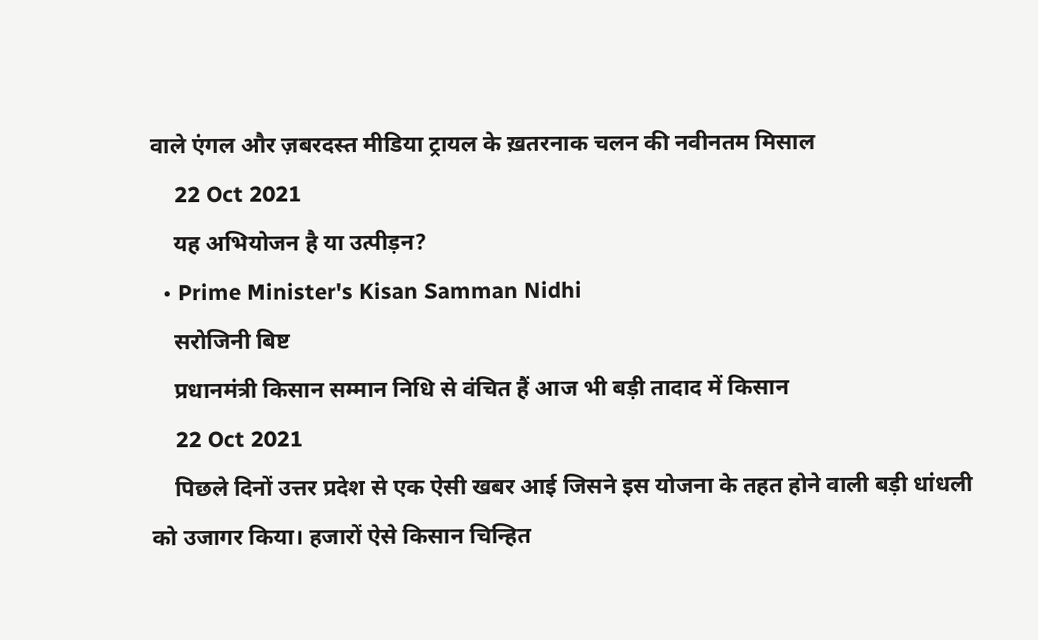वाले एंगल और ज़बरदस्त मीडिया ट्रायल के ख़तरनाक चलन की नवीनतम मिसाल
    22 Oct 2021
    यह अभियोजन है या उत्पीड़न?
  • Prime Minister's Kisan Samman Nidhi
    सरोजिनी बिष्ट
    प्रधानमंत्री किसान सम्मान निधि से वंचित हैं आज भी बड़ी तादाद में किसान
    22 Oct 2021
    पिछले दिनों उत्तर प्रदेश से एक ऐसी खबर आई जिसने इस योजना के तहत होने वाली बड़ी धांधली को उजागर किया। हजारों ऐसे किसान चिन्हित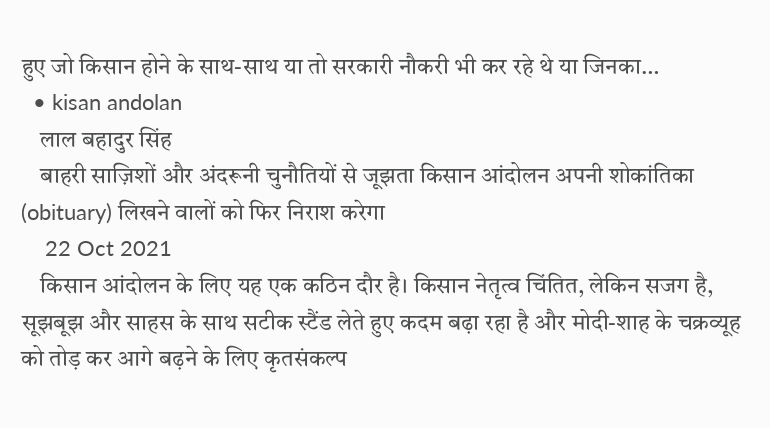हुए जो किसान होने के साथ-साथ या तो सरकारी नौकरी भी कर रहे थे या जिनका…
  • kisan andolan
    लाल बहादुर सिंह
    बाहरी साज़िशों और अंदरूनी चुनौतियों से जूझता किसान आंदोलन अपनी शोकांतिका (obituary) लिखने वालों को फिर निराश करेगा
    22 Oct 2021
    किसान आंदोलन के लिए यह एक कठिन दौर है। किसान नेतृत्व चिंतित, लेकिन सजग है, सूझबूझ और साहस के साथ सटीक स्टैंड लेते हुए कदम बढ़ा रहा है और मोदी-शाह के चक्रव्यूह को तोड़ कर आगे बढ़ने के लिए कृतसंकल्प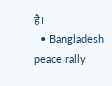है।
  • Bangladesh peace rally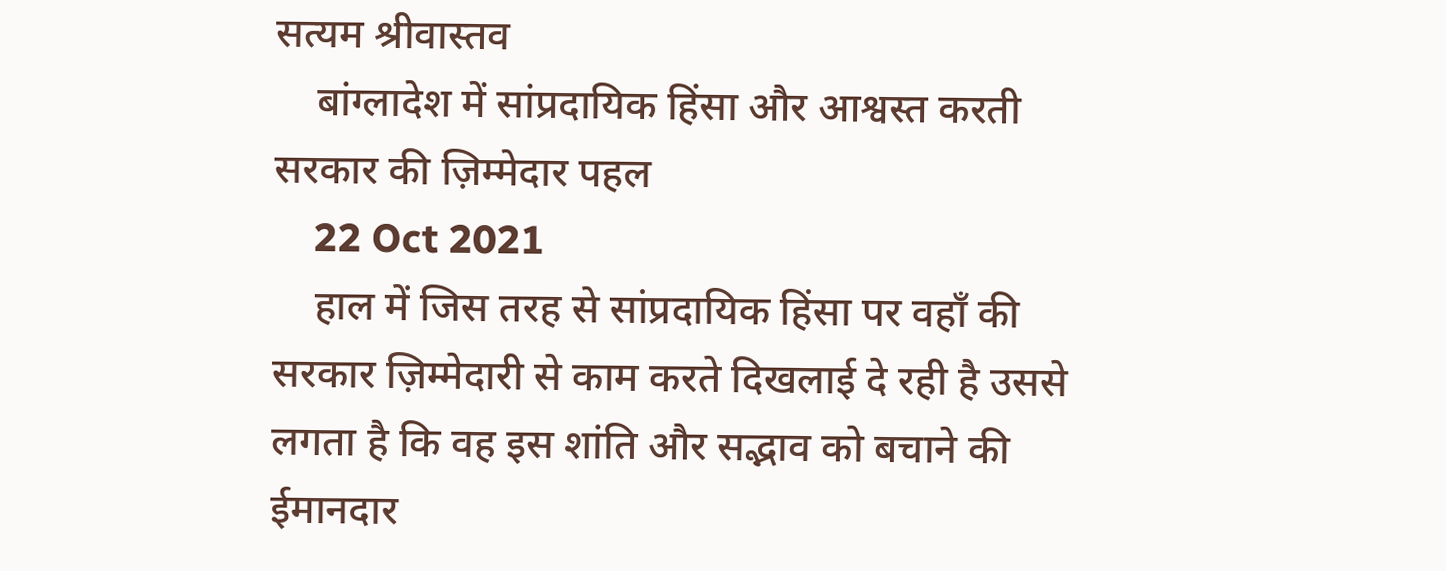सत्यम श्रीवास्तव
    बांग्लादेश में सांप्रदायिक हिंसा और आश्वस्त करती सरकार की ज़िम्मेदार पहल
    22 Oct 2021
    हाल में जिस तरह से सांप्रदायिक हिंसा पर वहाँ की सरकार ज़िम्मेदारी से काम करते दिखलाई दे रही है उससे लगता है कि वह इस शांति और सद्भाव को बचाने की ईमानदार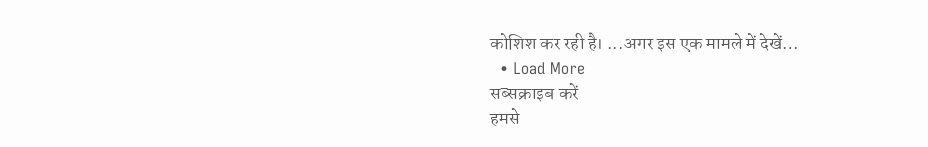कोशिश कर रही है। ...अगर इस एक मामले में देखें…
  • Load More
सब्सक्राइब करें
हमसे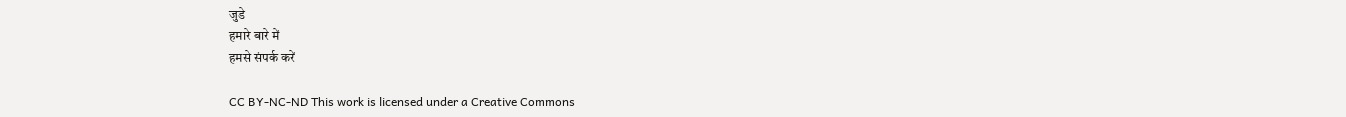जुडे
हमारे बारे में
हमसे संपर्क करें

CC BY-NC-ND This work is licensed under a Creative Commons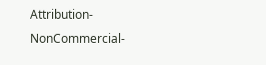Attribution-NonCommercial-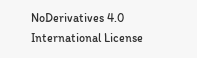NoDerivatives 4.0 International License